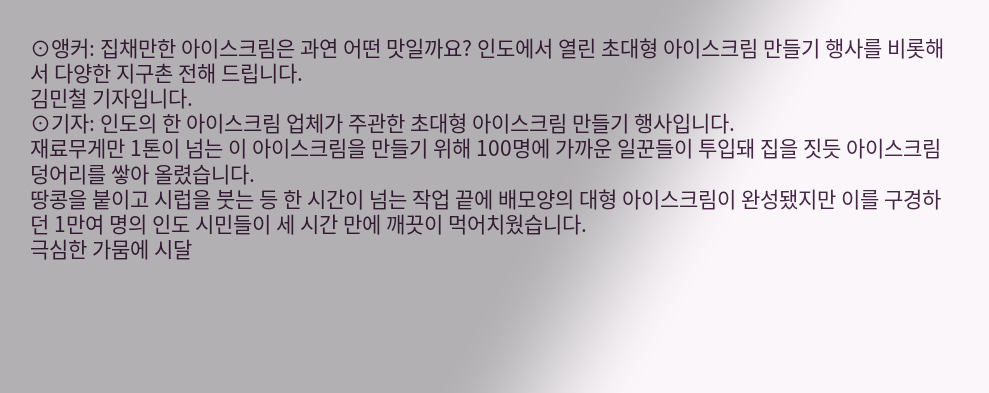⊙앵커: 집채만한 아이스크림은 과연 어떤 맛일까요? 인도에서 열린 초대형 아이스크림 만들기 행사를 비롯해서 다양한 지구촌 전해 드립니다.
김민철 기자입니다.
⊙기자: 인도의 한 아이스크림 업체가 주관한 초대형 아이스크림 만들기 행사입니다.
재료무게만 1톤이 넘는 이 아이스크림을 만들기 위해 100명에 가까운 일꾼들이 투입돼 집을 짓듯 아이스크림 덩어리를 쌓아 올렸습니다.
땅콩을 붙이고 시럽을 붓는 등 한 시간이 넘는 작업 끝에 배모양의 대형 아이스크림이 완성됐지만 이를 구경하던 1만여 명의 인도 시민들이 세 시간 만에 깨끗이 먹어치웠습니다.
극심한 가뭄에 시달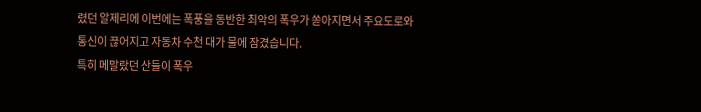렸던 알제리에 이번에는 폭풍을 동반한 최악의 폭우가 쏟아지면서 주요도로와 통신이 끊어지고 자동차 수천 대가 물에 잠겼습니다.
특히 메말랐던 산들이 폭우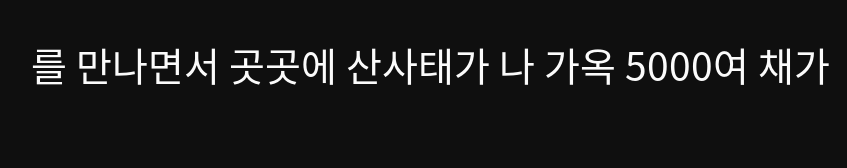를 만나면서 곳곳에 산사태가 나 가옥 5000여 채가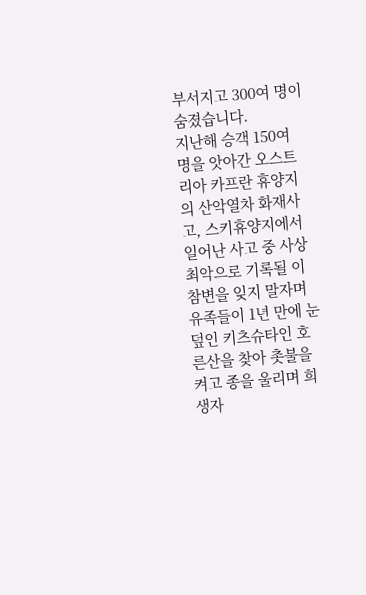부서지고 300여 명이 숨졌습니다.
지난해 승객 150여 명을 앗아간 오스트리아 카프란 휴양지의 산악열차 화재사고, 스키휴양지에서 일어난 사고 중 사상 최악으로 기록될 이 참변을 잊지 말자며 유족들이 1년 만에 눈덮인 키츠슈타인 호른산을 찾아 촛불을 켜고 종을 울리며 희생자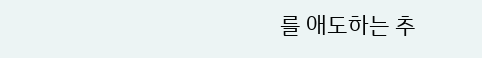를 애도하는 추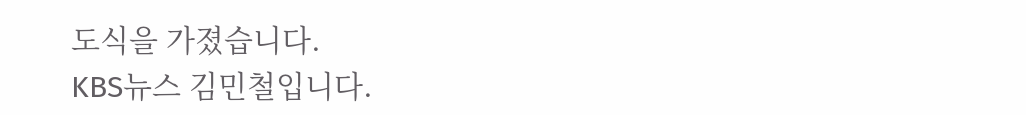도식을 가졌습니다.
KBS뉴스 김민철입니다.